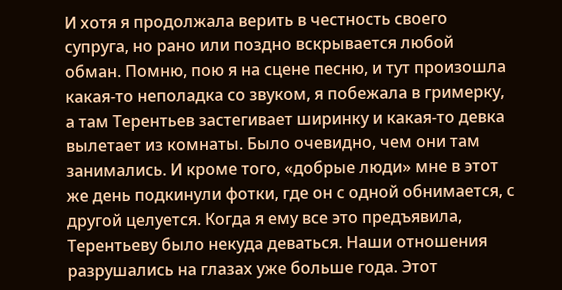И хотя я продолжала верить в честность своего супруга, но рано или поздно вскрывается любой обман. Помню, пою я на сцене песню, и тут произошла какая-то неполадка со звуком, я побежала в гримерку, а там Терентьев застегивает ширинку и какая-то девка вылетает из комнаты. Было очевидно, чем они там занимались. И кроме того, «добрые люди» мне в этот же день подкинули фотки, где он с одной обнимается, с другой целуется. Когда я ему все это предъявила, Терентьеву было некуда деваться. Наши отношения разрушались на глазах уже больше года. Этот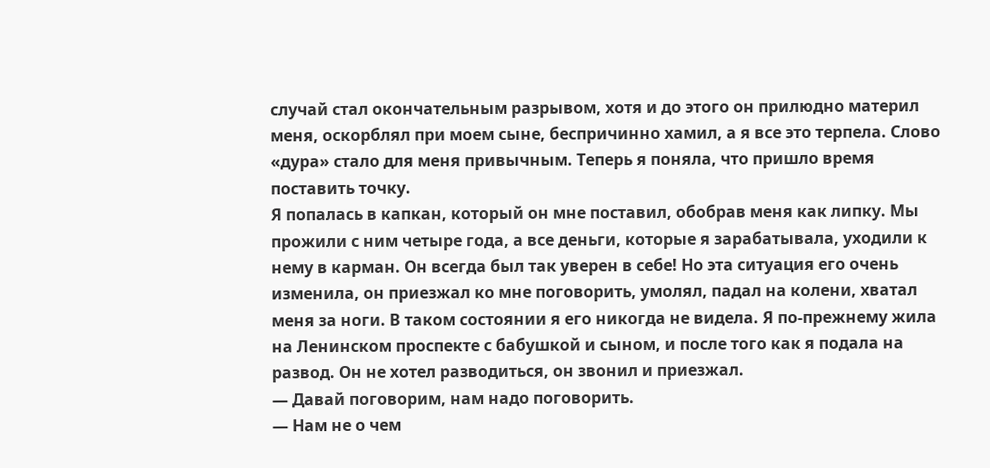случай стал окончательным разрывом, хотя и до этого он прилюдно материл меня, оскорблял при моем сыне, беспричинно хамил, а я все это терпела. Слово «дура» стало для меня привычным. Теперь я поняла, что пришло время поставить точку.
Я попалась в капкан, который он мне поставил, обобрав меня как липку. Мы прожили с ним четыре года, а все деньги, которые я зарабатывала, уходили к нему в карман. Он всегда был так уверен в себе! Но эта ситуация его очень изменила, он приезжал ко мне поговорить, умолял, падал на колени, хватал меня за ноги. В таком состоянии я его никогда не видела. Я по-прежнему жила на Ленинском проспекте с бабушкой и сыном, и после того как я подала на развод. Он не хотел разводиться, он звонил и приезжал.
— Давай поговорим, нам надо поговорить.
— Нам не о чем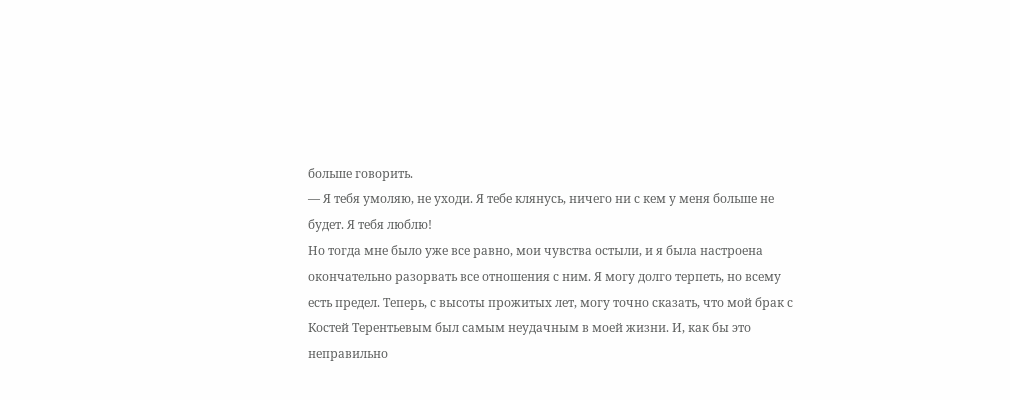больше говорить.
— Я тебя умоляю, не уходи. Я тебе клянусь, ничего ни с кем у меня больше не будет. Я тебя люблю!
Но тогда мне было уже все равно, мои чувства остыли, и я была настроена окончательно разорвать все отношения с ним. Я могу долго терпеть, но всему есть предел. Теперь, с высоты прожитых лет, могу точно сказать, что мой брак с Костей Терентьевым был самым неудачным в моей жизни. И, как бы это неправильно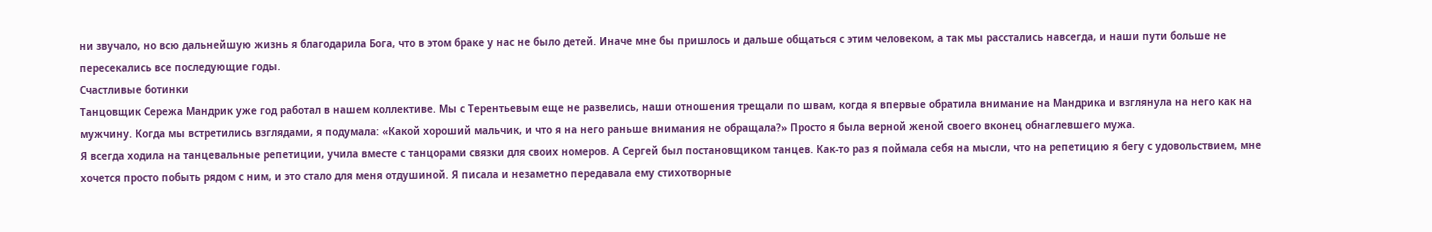ни звучало, но всю дальнейшую жизнь я благодарила Бога, что в этом браке у нас не было детей. Иначе мне бы пришлось и дальше общаться с этим человеком, а так мы расстались навсегда, и наши пути больше не пересекались все последующие годы.
Счастливые ботинки
Танцовщик Сережа Мандрик уже год работал в нашем коллективе. Мы с Терентьевым еще не развелись, наши отношения трещали по швам, когда я впервые обратила внимание на Мандрика и взглянула на него как на мужчину. Когда мы встретились взглядами, я подумала: «Какой хороший мальчик, и что я на него раньше внимания не обращала?» Просто я была верной женой своего вконец обнаглевшего мужа.
Я всегда ходила на танцевальные репетиции, учила вместе с танцорами связки для своих номеров. А Сергей был постановщиком танцев. Как-то раз я поймала себя на мысли, что на репетицию я бегу с удовольствием, мне хочется просто побыть рядом с ним, и это стало для меня отдушиной. Я писала и незаметно передавала ему стихотворные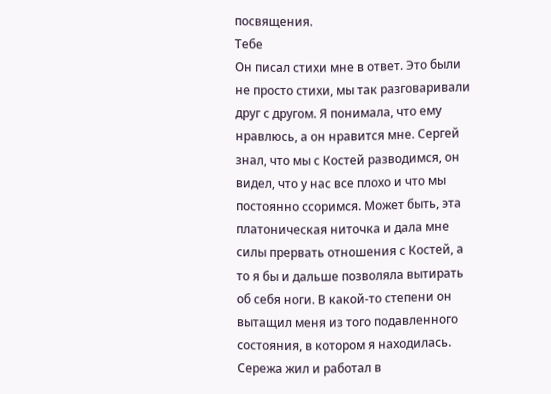посвящения.
Тебе
Он писал стихи мне в ответ. Это были не просто стихи, мы так разговаривали друг с другом. Я понимала, что ему нравлюсь, а он нравится мне. Сергей знал, что мы с Костей разводимся, он видел, что у нас все плохо и что мы постоянно ссоримся. Может быть, эта платоническая ниточка и дала мне силы прервать отношения с Костей, а то я бы и дальше позволяла вытирать об себя ноги. В какой-то степени он вытащил меня из того подавленного состояния, в котором я находилась.
Сережа жил и работал в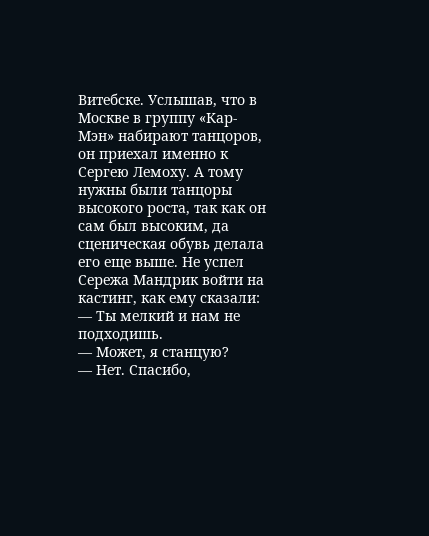Витебске. Услышав, что в Москве в группу «Кар-Мэн» набирают танцоров, он приехал именно к Сергею Лемоху. А тому нужны были танцоры высокого роста, так как он сам был высоким, да сценическая обувь делала его еще выше. Не успел Сережа Мандрик войти на кастинг, как ему сказали:
— Ты мелкий и нам не подходишь.
— Может, я станцую?
— Нет. Спасибо,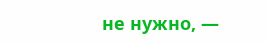не нужно, —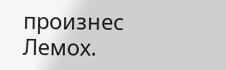произнес Лемох.